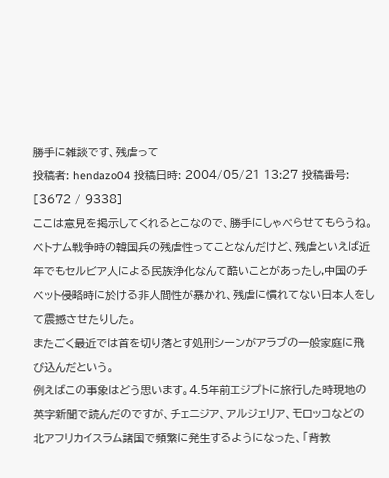勝手に雑談です、残虐って
投稿者: hendazo04 投稿日時: 2004/05/21 13:27 投稿番号: [3672 / 9338]
ここは意見を掲示してくれるとこなので、勝手にしゃべらせてもらうね。
ベトナム戦争時の韓国兵の残虐性ってことなんだけど、残虐といえば近年でもセルビア人による民族浄化なんて酷いことがあったし,中国のチベット侵略時に於ける非人間性が暴かれ、残虐に慣れてない日本人をして震撼させたりした。
またごく最近では首を切り落とす処刑シーンがアラブの一般家庭に飛び込んだという。
例えばこの事象はどう思います。4.5年前エジプトに旅行した時現地の英字新聞で読んだのですが、チェニジア、アルジェリア、モロッコなどの北アフリカイスラム諸国で頻繁に発生するようになった、「背教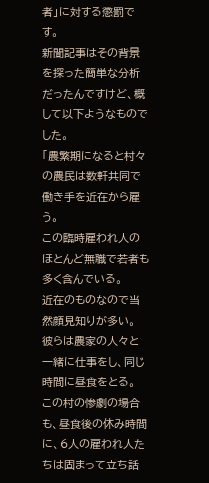者」に対する懲罰です。
新聞記事はその背景を探った簡単な分析だったんですけど、概して以下ようなものでした。
「農繁期になると村々の農民は数軒共同で働き手を近在から雇う。
この臨時雇われ人のほとんど無職で若者も多く含んでいる。
近在のものなので当然顔見知りが多い。
彼らは農家の人々と一緒に仕事をし、同じ時間に昼食をとる。
この村の惨劇の場合も、昼食後の休み時間に、6人の雇われ人たちは固まって立ち話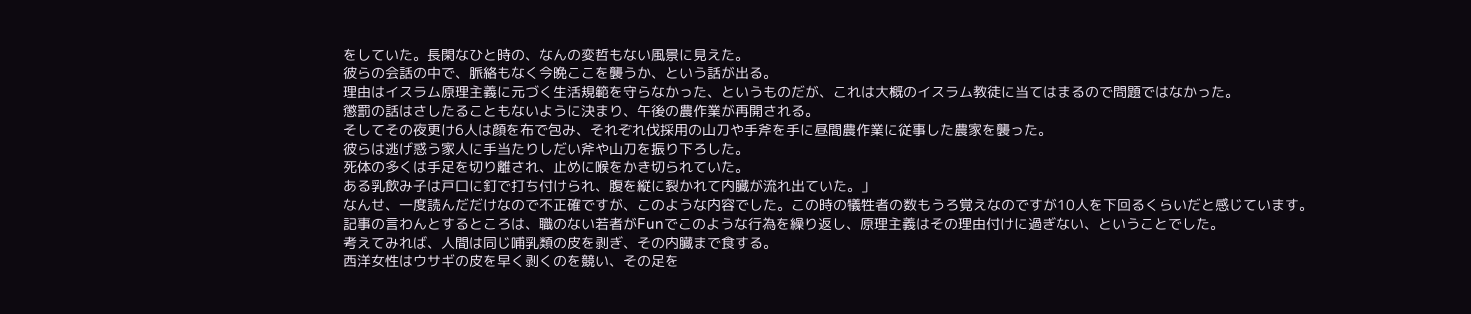をしていた。長閑なひと時の、なんの変哲もない風景に見えた。
彼らの会話の中で、脈絡もなく今晩ここを襲うか、という話が出る。
理由はイスラム原理主義に元づく生活規範を守らなかった、というものだが、これは大概のイスラム教徒に当てはまるので問題ではなかった。
懲罰の話はさしたることもないように決まり、午後の農作業が再開される。
そしてその夜更け6人は顔を布で包み、それぞれ伐採用の山刀や手斧を手に昼間農作業に従事した農家を襲った。
彼らは逃げ惑う家人に手当たりしだい斧や山刀を振り下ろした。
死体の多くは手足を切り離され、止めに喉をかき切られていた。
ある乳飲み子は戸口に釘で打ち付けられ、腹を縦に裂かれて内臓が流れ出ていた。」
なんせ、一度読んだだけなので不正確ですが、このような内容でした。この時の犠牲者の数もうろ覚えなのですが10人を下回るくらいだと感じています。
記事の言わんとするところは、職のない若者がFunでこのような行為を繰り返し、原理主義はその理由付けに過ぎない、ということでした。
考えてみれば、人間は同じ哺乳類の皮を剥ぎ、その内臓まで食する。
西洋女性はウサギの皮を早く剥くのを競い、その足を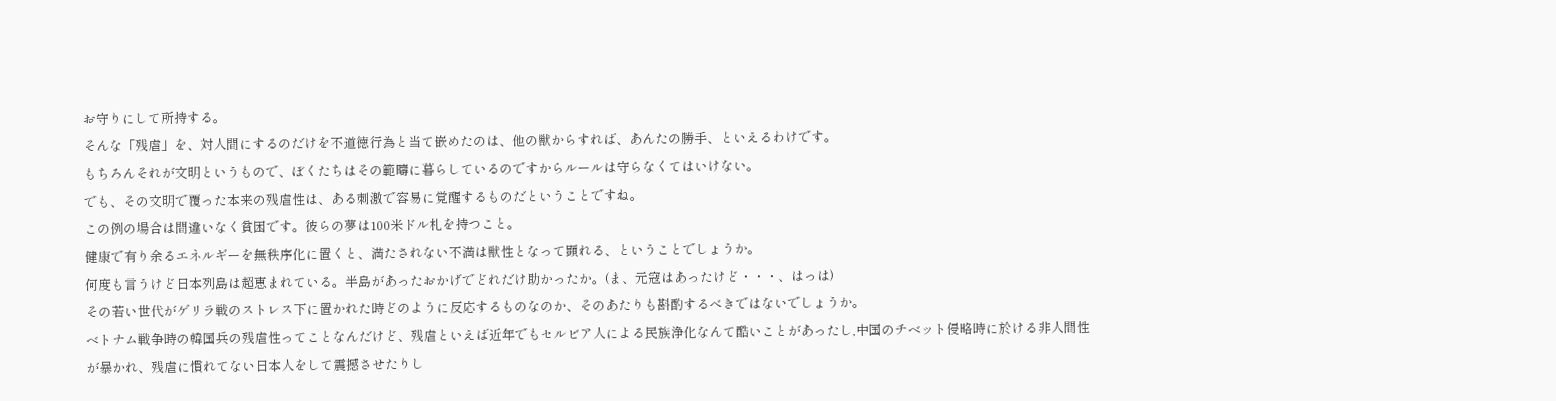お守りにして所持する。
そんな「残虐」を、対人間にするのだけを不道徳行為と当て嵌めたのは、他の獣からすれば、あんたの勝手、といえるわけです。
もちろんそれが文明というもので、ぼくたちはその範疇に暮らしているのですからルールは守らなくてはいけない。
でも、その文明で覆った本来の残虐性は、ある刺激で容易に覚醒するものだということですね。
この例の場合は間違いなく貧困です。彼らの夢は100米ドル札を持つこと。
健康で有り余るエネルギーを無秩序化に置くと、満たされない不満は獣性となって顕れる、ということでしょうか。
何度も言うけど日本列島は超恵まれている。半島があったおかげでどれだけ助かったか。(ま、元寇はあったけど・・・、はっは)
その若い世代がゲリラ戦のストレス下に置かれた時どのように反応するものなのか、そのあたりも斟酌するべきではないでしょうか。
ベトナム戦争時の韓国兵の残虐性ってことなんだけど、残虐といえば近年でもセルビア人による民族浄化なんて酷いことがあったし,中国のチベット侵略時に於ける非人間性が暴かれ、残虐に慣れてない日本人をして震撼させたりし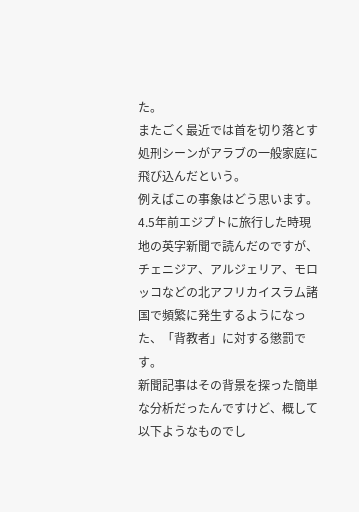た。
またごく最近では首を切り落とす処刑シーンがアラブの一般家庭に飛び込んだという。
例えばこの事象はどう思います。4.5年前エジプトに旅行した時現地の英字新聞で読んだのですが、チェニジア、アルジェリア、モロッコなどの北アフリカイスラム諸国で頻繁に発生するようになった、「背教者」に対する懲罰です。
新聞記事はその背景を探った簡単な分析だったんですけど、概して以下ようなものでし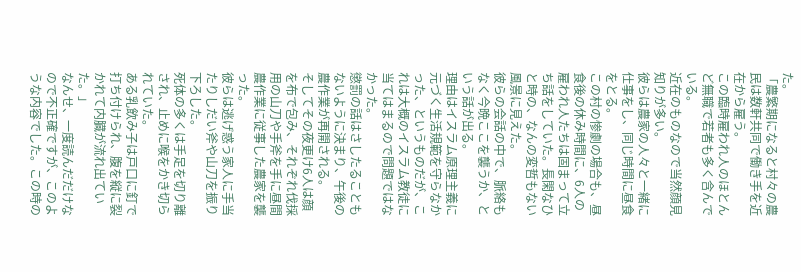た。
「農繁期になると村々の農民は数軒共同で働き手を近在から雇う。
この臨時雇われ人のほとんど無職で若者も多く含んでいる。
近在のものなので当然顔見知りが多い。
彼らは農家の人々と一緒に仕事をし、同じ時間に昼食をとる。
この村の惨劇の場合も、昼食後の休み時間に、6人の雇われ人たちは固まって立ち話をしていた。長閑なひと時の、なんの変哲もない風景に見えた。
彼らの会話の中で、脈絡もなく今晩ここを襲うか、という話が出る。
理由はイスラム原理主義に元づく生活規範を守らなかった、というものだが、これは大概のイスラム教徒に当てはまるので問題ではなかった。
懲罰の話はさしたることもないように決まり、午後の農作業が再開される。
そしてその夜更け6人は顔を布で包み、それぞれ伐採用の山刀や手斧を手に昼間農作業に従事した農家を襲った。
彼らは逃げ惑う家人に手当たりしだい斧や山刀を振り下ろした。
死体の多くは手足を切り離され、止めに喉をかき切られていた。
ある乳飲み子は戸口に釘で打ち付けられ、腹を縦に裂かれて内臓が流れ出ていた。」
なんせ、一度読んだだけなので不正確ですが、このような内容でした。この時の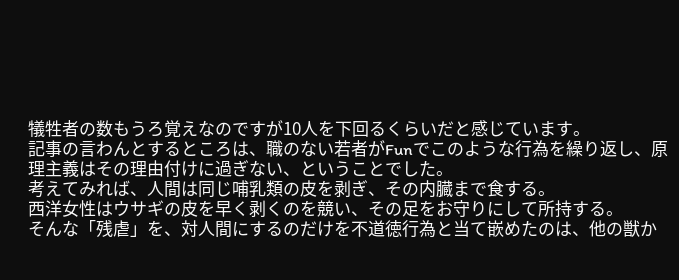犠牲者の数もうろ覚えなのですが10人を下回るくらいだと感じています。
記事の言わんとするところは、職のない若者がFunでこのような行為を繰り返し、原理主義はその理由付けに過ぎない、ということでした。
考えてみれば、人間は同じ哺乳類の皮を剥ぎ、その内臓まで食する。
西洋女性はウサギの皮を早く剥くのを競い、その足をお守りにして所持する。
そんな「残虐」を、対人間にするのだけを不道徳行為と当て嵌めたのは、他の獣か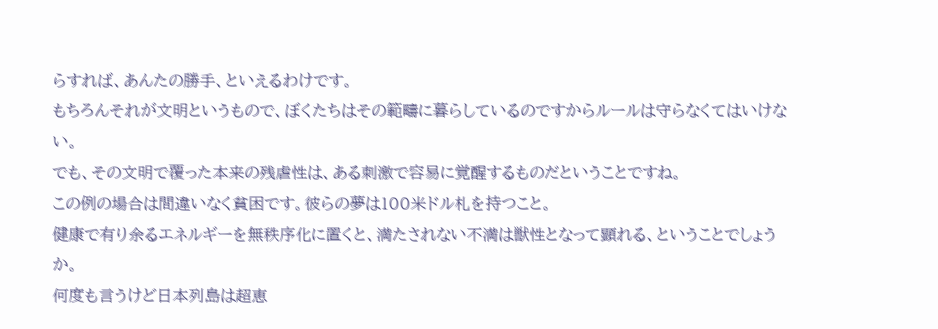らすれば、あんたの勝手、といえるわけです。
もちろんそれが文明というもので、ぼくたちはその範疇に暮らしているのですからルールは守らなくてはいけない。
でも、その文明で覆った本来の残虐性は、ある刺激で容易に覚醒するものだということですね。
この例の場合は間違いなく貧困です。彼らの夢は100米ドル札を持つこと。
健康で有り余るエネルギーを無秩序化に置くと、満たされない不満は獣性となって顕れる、ということでしょうか。
何度も言うけど日本列島は超恵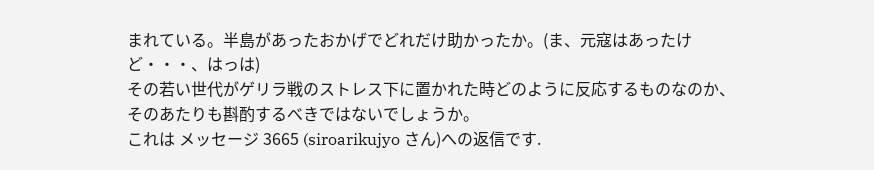まれている。半島があったおかげでどれだけ助かったか。(ま、元寇はあったけど・・・、はっは)
その若い世代がゲリラ戦のストレス下に置かれた時どのように反応するものなのか、そのあたりも斟酌するべきではないでしょうか。
これは メッセージ 3665 (siroarikujyo さん)への返信です.